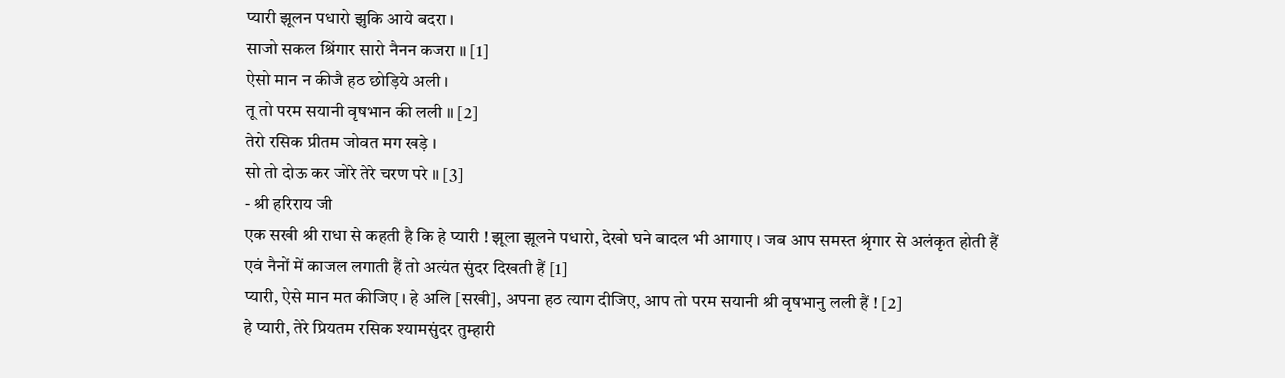प्यारी झूलन पधारो झुकि आये बदरा ।
साजो सकल श्रिंगार सारो नैनन कजरा ॥ [1]
ऐसो मान न कीजै हठ छोड़िये अली ।
तू तो परम सयानी वृषभान की लली ॥ [2]
तेरो रसिक प्रीतम जोवत मग खड़े ।
सो तो दोऊ कर जोरे तेरे चरण परे ॥ [3]
- श्री हरिराय जी
एक सखी श्री राधा से कहती है कि हे प्यारी ! झूला झूलने पधारो, देखो घने बादल भी आगाए । जब आप समस्त श्रृंगार से अलंकृत होती हैं एवं नैनों में काजल लगाती हैं तो अत्यंत सुंदर दिखती हैं [1]
प्यारी, ऐसे मान मत कीजिए । हे अलि [सखी], अपना हठ त्याग दीजिए, आप तो परम सयानी श्री वृषभानु लली हैं ! [2]
हे प्यारी, तेरे प्रियतम रसिक श्यामसुंदर तुम्हारी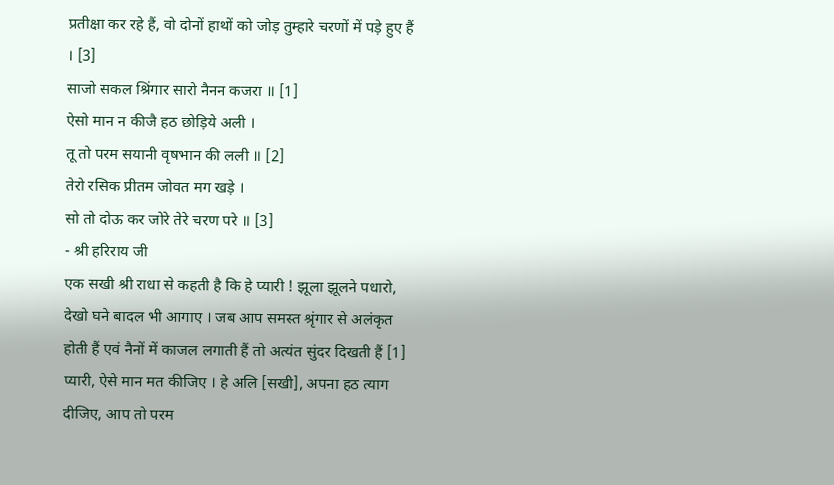प्रतीक्षा कर रहे हैं, वो दोनों हाथों को जोड़ तुम्हारे चरणों में पड़े हुए हैं । [3]
साजो सकल श्रिंगार सारो नैनन कजरा ॥ [1]
ऐसो मान न कीजै हठ छोड़िये अली ।
तू तो परम सयानी वृषभान की लली ॥ [2]
तेरो रसिक प्रीतम जोवत मग खड़े ।
सो तो दोऊ कर जोरे तेरे चरण परे ॥ [3]
- श्री हरिराय जी
एक सखी श्री राधा से कहती है कि हे प्यारी ! झूला झूलने पधारो, देखो घने बादल भी आगाए । जब आप समस्त श्रृंगार से अलंकृत होती हैं एवं नैनों में काजल लगाती हैं तो अत्यंत सुंदर दिखती हैं [1]
प्यारी, ऐसे मान मत कीजिए । हे अलि [सखी], अपना हठ त्याग दीजिए, आप तो परम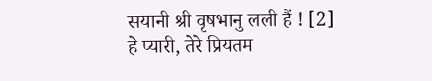सयानी श्री वृषभानु लली हैं ! [2]
हे प्यारी, तेरे प्रियतम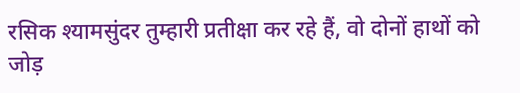रसिक श्यामसुंदर तुम्हारी प्रतीक्षा कर रहे हैं, वो दोनों हाथों को जोड़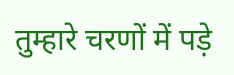तुम्हारे चरणों में पड़े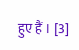हुए हैं । [3]